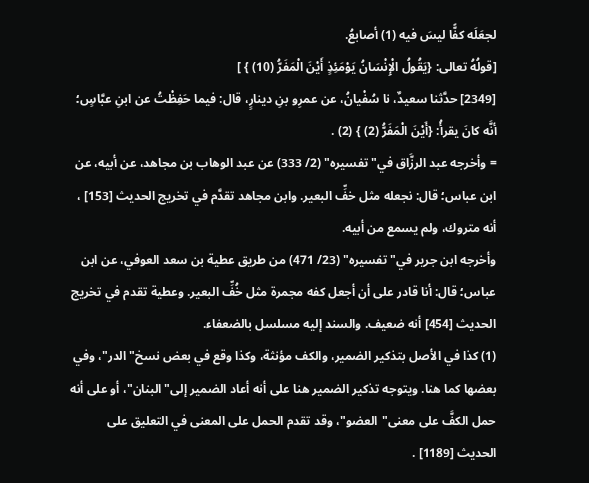لجعَلَه كفًّا ليسَ فيه (1) أصابعُ.
[قولُهُ تعالى: {يَقُولُ الْإِنْسَانُ يَوْمَئِذٍ أَيْنَ الْمَفَرُّ (10) } ]
[2349] حدَّثنا سعيدٌ، نا سُفْيانُ، عن عمرِو بنِ دينارٍ، قال: فيما حَفِظْتُ عن ابنِ عبَّاسٍ؛ أنَّه كانَ يقرأُ: {أَيْنَ الْمَفَرُّ (2) } (2) .
= وأخرجه عبد الرزَّاق في"تفسيره" (2/ 333) عن عبد الوهاب بن مجاهد، عن أبيه، عن ابن عباس؛ قال: نجعله مثل خفِّ البعير. وابن مجاهد تقدَّم في تخريج الحديث [153] ، أنه متروك، ولم يسمع من أبيه.
وأخرجه ابن جرير في"تفسيره" (23/ 471) من طريق عطية بن سعد العوفي، عن ابن عباس؛ قال: أنا قادر على أن أجعل كفه مجمرة مثل خُفِّ البعير. وعطية تقدم في تخريج الحديث [454] أنه ضعيف. والسند إليه مسلسل بالضعفاء.
(1) كذا في الأصل بتذكير الضمير، والكف مؤنثة، وكذا وقع في بعض نسخ"الدر"، وفي بعضها كما هنا. ويتوجه تذكير الضمير هنا على أنه أعاد الضمير إلى"البنان"، أو على أنه حمل الكفَّ على معنى"العضو"، وقد تقدم الحمل على المعنى في التعليق على الحديث [1189] .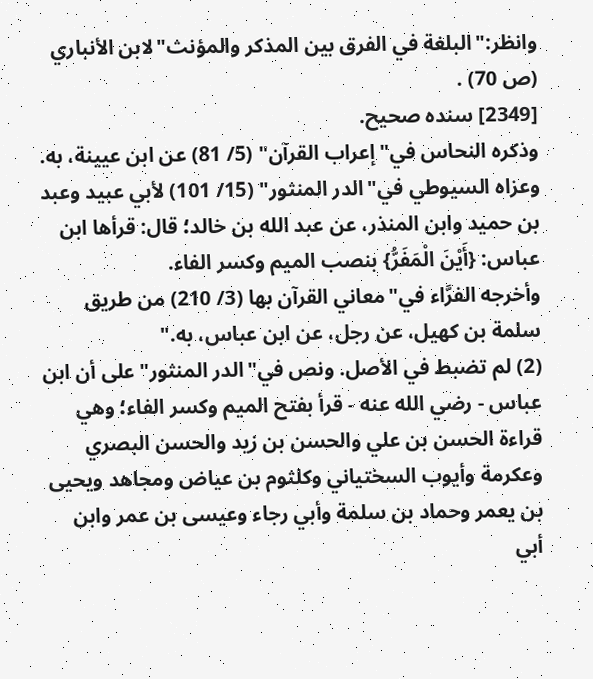وانظر:"البلغة في الفرق بين المذكر والمؤنث"لابن الأنباري (ص 70) .
[2349] سنده صحيح.
وذكره النحاس في"إعراب القرآن" (5/ 81) عن ابن عيينة، به.
وعزاه السيوطي في"الدر المنثور" (15/ 101) لأبي عبيد وعبد بن حميد وابن المنذر، عن عبد الله بن خالد؛ قال: قرأها ابن عباس: {أَيْنَ الْمَفَرُّ} بنصب الميم وكسر الفاء.
وأخرجه الفرَّاء في"معاني القرآن بها (3/ 210) من طريق سلمة بن كهيل، عن رجل، عن ابن عباس، به."
(2) لم تضبط في الأصل. ونص في"الدر المنثور"على أن ابن عباس - رضي الله عنه - قرأ بفتح الميم وكسر الفاء؛ وهي قراءة الحسن بن علي والحسن بن زيد والحسن البصري وعكرمة وأيوب السختياني وكلثوم بن عياض ومجاهد ويحيى بن يعمر وحماد بن سلمة وأبي رجاء وعيسى بن عمر وابن أبي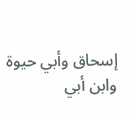إسحاق وأبي حيوة وابن أبي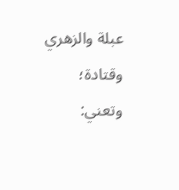عبلة والزهري وقتادة؛ وتعني: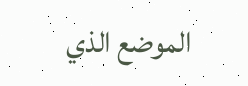الموضع الذي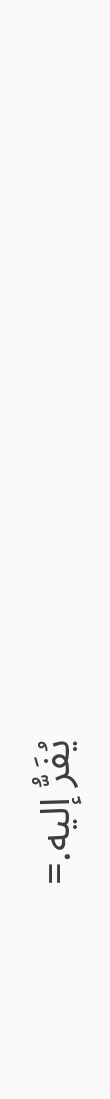يُفَرُّ إليه.=